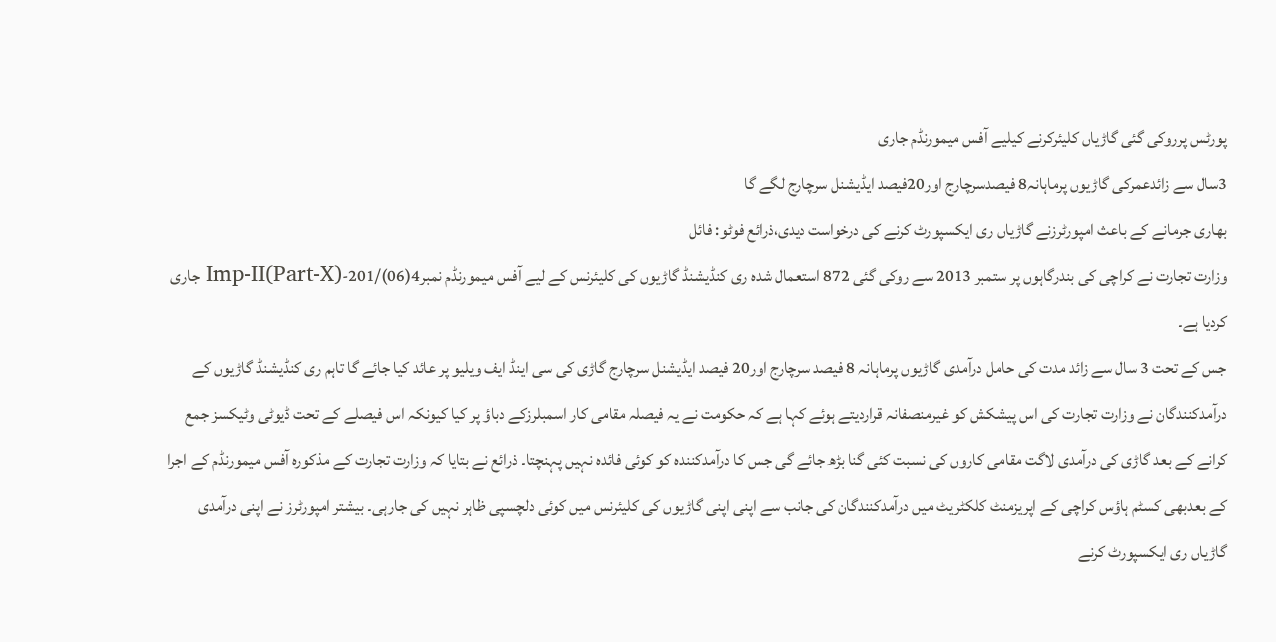پورٹس پرروکی گئی گاڑیاں کلیئرکرنے کیلیے آفس میمورنڈم جاری
3سال سے زائدعمرکی گاڑیوں پرماہانہ8 فیصدسرچارج اور20فیصد ایڈیشنل سرچارج لگے گا
بھاری جرمانے کے باعث امپورٹرزنے گاڑیاں ری ایکسپورٹ کرنے کی درخواست دیدی،ذرائع فوٹو: فائل
وزارت تجارت نے کراچی کی بندرگاہوں پر ستمبر 2013 سے روکی گئی 872 استعمال شدہ ری کنڈیشنڈ گاڑیوں کی کلیئرنس کے لیے آفس میمورنڈم نمبر4(06)/201-Imp-II(Part-X) جاری کردیا ہے۔
جس کے تحت 3 سال سے زائد مدت کی حامل درآمدی گاڑیوں پرماہانہ 8 فیصد سرچارج اور20 فیصد ایڈیشنل سرچارج گاڑی کی سی اینڈ ایف ویلیو پر عائد کیا جائے گا تاہم ری کنڈیشنڈ گاڑیوں کے درآمدکنندگان نے وزارت تجارت کی اس پیشکش کو غیرمنصفانہ قراردیتے ہوئے کہا ہے کہ حکومت نے یہ فیصلہ مقامی کار اسمبلرزکے دباؤ پر کیا کیونکہ اس فیصلے کے تحت ڈیوٹی وٹیکسز جمع کرانے کے بعد گاڑی کی درآمدی لاگت مقامی کاروں کی نسبت کئی گنا بڑھ جائے گی جس کا درآمدکنندہ کو کوئی فائدہ نہیں پہنچتا۔ ذرائع نے بتایا کہ وزارت تجارت کے مذکورہ آفس میمورنڈم کے اجرا کے بعدبھی کسٹم ہاؤس کراچی کے اپریزمنٹ کلکٹریٹ میں درآمدکنندگان کی جانب سے اپنی اپنی گاڑیوں کی کلیئرنس میں کوئی دلچسپی ظاہر نہیں کی جارہی۔ بیشتر امپورٹرز نے اپنی درآمدی گاڑیاں ری ایکسپورٹ کرنے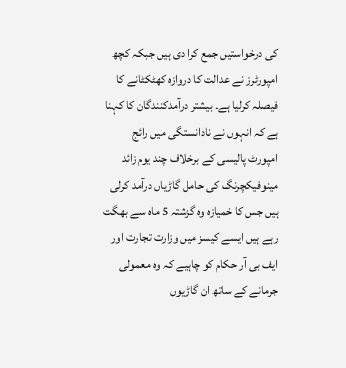کی درخواستیں جمع کرا دی ہیں جبکہ کچھ امپورٹرز نے عدالت کا دروازہ کھٹکٹانے کا فیصلہ کرلیا ہے۔ بیشتر درآمدکنندگان کا کہنا ہے کہ انہوں نے نادانستگی میں رائج امپورٹ پالیسی کے برخلاف چند یوم زائد مینوفیکچرنگ کی حامل گاڑیاں درآمد کرلی ہیں جس کا خمیازہ وہ گزشتہ 5 ماہ سے بھگت رہے ہیں ایسے کیسز میں وزارت تجارت اور ایف بی آر حکام کو چاہیے کہ وہ معمولی جرمانے کے ساتھ ان گاڑیوں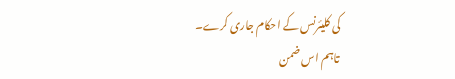کی کلیئرنس کے احکام جاری کرے۔
تاہم اس ضمن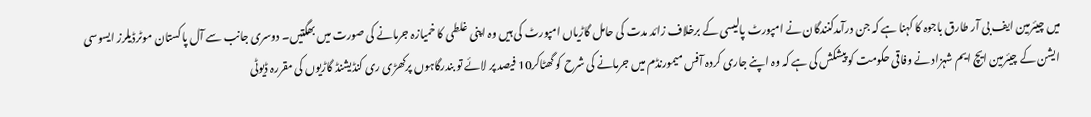میں چیئرمین ایف بی آر طارق باجوہ کا کہنا ہے کہ جن درآمدکنندگان نے امپورٹ پالیسی کے برخلاف زائد مدت کی حامل گاڑیاں امپورٹ کی ہیں وہ اپنی غلطی کا خمیازہ جرمانے کی صورت میں بھگتیں۔ دوسری جانب سے آل پاکستان موٹرڈیلرز ایسوسی ایشن کے چیئرمین ایچ ایم شہزاد نے وفاقی حکومت کو پیشکش کی ہے کہ وہ اپنے جاری کردہ آفس میمورنڈم میں جرمانے کی شرح کو گھٹاکر10 فیصد پر لائے تو بندرگاہوں پرکھڑی ری کنڈیشنڈ گاڑیوں کی مقررہ ڈیوٹی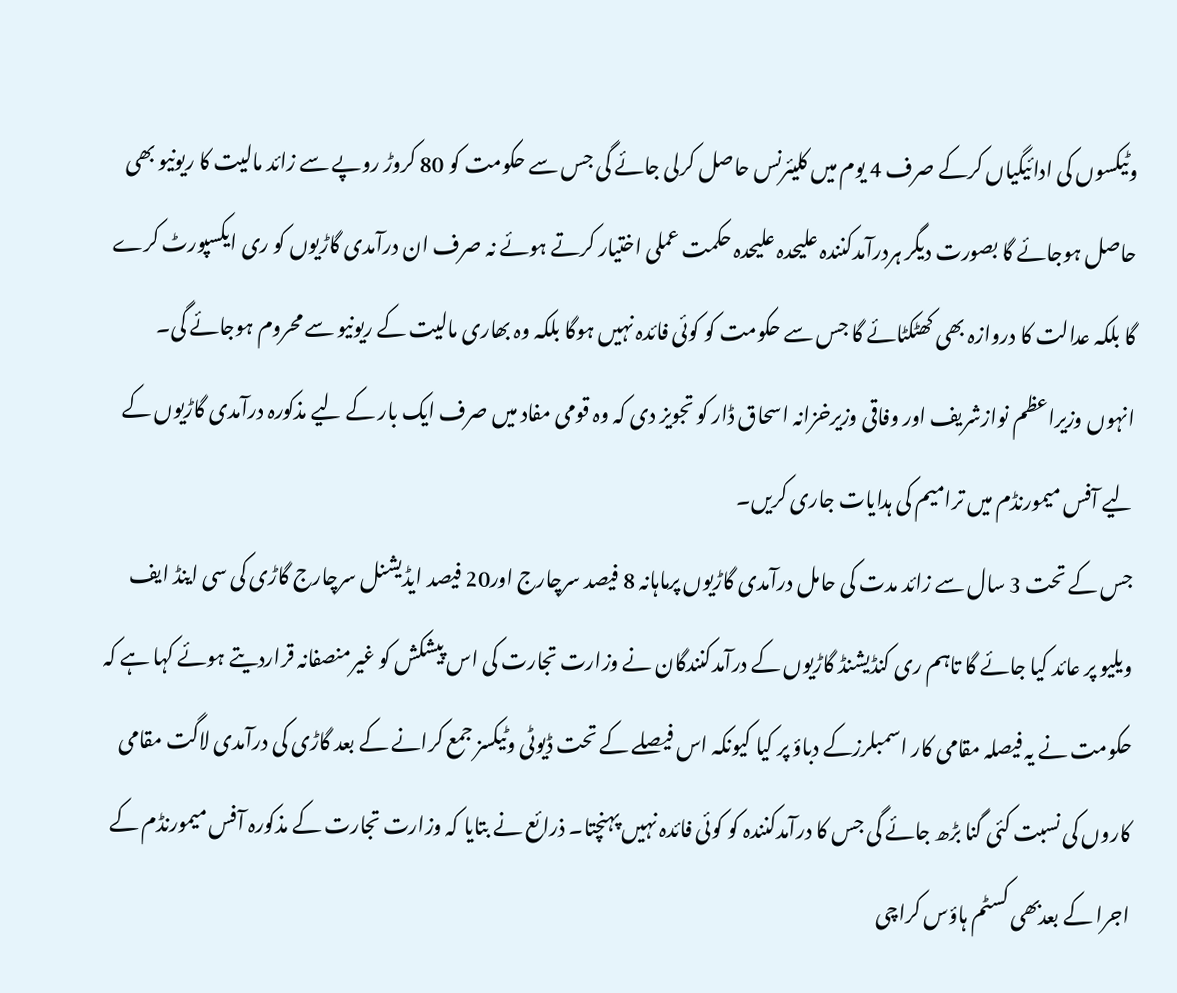وٹیکسوں کی ادائیگیاں کرکے صرف 4 یوم میں کلیئرنس حاصل کرلی جائے گی جس سے حکومت کو 80 کروڑ روپے سے زائد مالیت کا ریونیو بھی حاصل ہوجائے گا بصورت دیگر ہردرآمدکنندہ علیحدہ علیحدہ حکمت عملی اختیار کرتے ہوئے نہ صرف ان درآمدی گاڑیوں کو ری ایکسپورٹ کرے گا بلکہ عدالت کا دروازہ بھی کھٹکٹائے گا جس سے حکومت کو کوئی فائدہ نہیں ہوگا بلکہ وہ بھاری مالیت کے ریونیو سے محروم ہوجائے گی۔ انہوں وزیراعظم نوازشریف اور وفاقی وزیرخزانہ اسحاق ڈار کو تجویز دی کہ وہ قومی مفاد میں صرف ایک بار کے لیے مذکورہ درآمدی گاڑیوں کے لیے آفس میمورنڈم میں ترامیم کی ہدایات جاری کریں۔
جس کے تحت 3 سال سے زائد مدت کی حامل درآمدی گاڑیوں پرماہانہ 8 فیصد سرچارج اور20 فیصد ایڈیشنل سرچارج گاڑی کی سی اینڈ ایف ویلیو پر عائد کیا جائے گا تاہم ری کنڈیشنڈ گاڑیوں کے درآمدکنندگان نے وزارت تجارت کی اس پیشکش کو غیرمنصفانہ قراردیتے ہوئے کہا ہے کہ حکومت نے یہ فیصلہ مقامی کار اسمبلرزکے دباؤ پر کیا کیونکہ اس فیصلے کے تحت ڈیوٹی وٹیکسز جمع کرانے کے بعد گاڑی کی درآمدی لاگت مقامی کاروں کی نسبت کئی گنا بڑھ جائے گی جس کا درآمدکنندہ کو کوئی فائدہ نہیں پہنچتا۔ ذرائع نے بتایا کہ وزارت تجارت کے مذکورہ آفس میمورنڈم کے اجرا کے بعدبھی کسٹم ہاؤس کراچی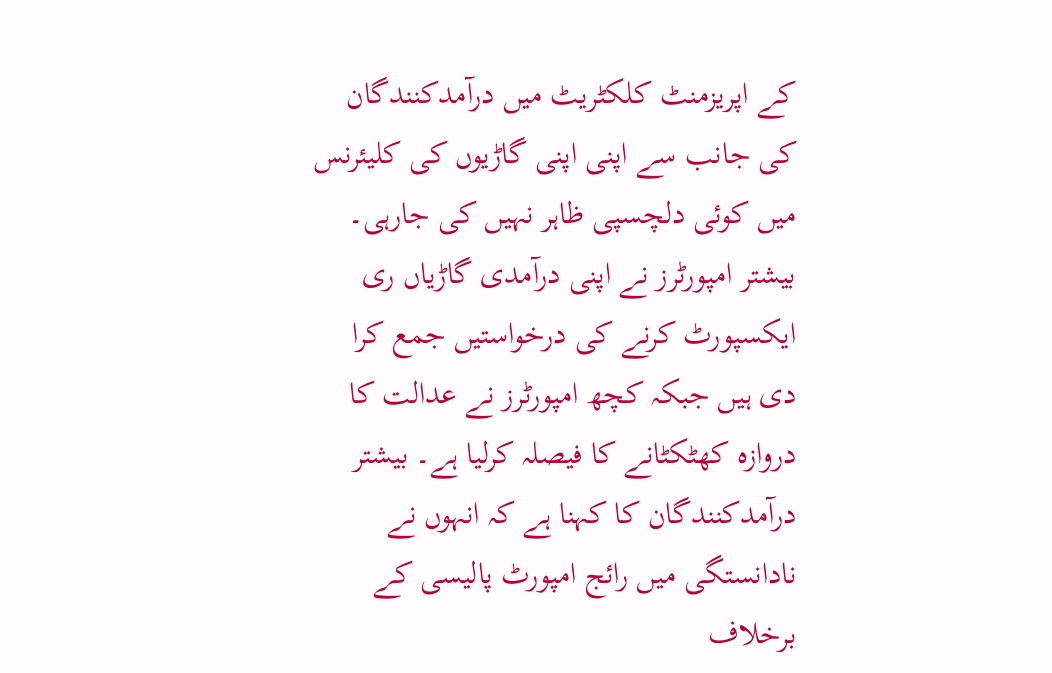کے اپریزمنٹ کلکٹریٹ میں درآمدکنندگان کی جانب سے اپنی اپنی گاڑیوں کی کلیئرنس میں کوئی دلچسپی ظاہر نہیں کی جارہی۔ بیشتر امپورٹرز نے اپنی درآمدی گاڑیاں ری ایکسپورٹ کرنے کی درخواستیں جمع کرا دی ہیں جبکہ کچھ امپورٹرز نے عدالت کا دروازہ کھٹکٹانے کا فیصلہ کرلیا ہے۔ بیشتر درآمدکنندگان کا کہنا ہے کہ انہوں نے نادانستگی میں رائج امپورٹ پالیسی کے برخلاف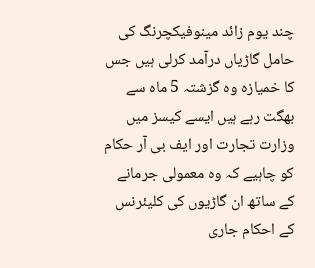چند یوم زائد مینوفیکچرنگ کی حامل گاڑیاں درآمد کرلی ہیں جس کا خمیازہ وہ گزشتہ 5 ماہ سے بھگت رہے ہیں ایسے کیسز میں وزارت تجارت اور ایف بی آر حکام کو چاہیے کہ وہ معمولی جرمانے کے ساتھ ان گاڑیوں کی کلیئرنس کے احکام جاری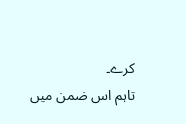کرے۔
تاہم اس ضمن میں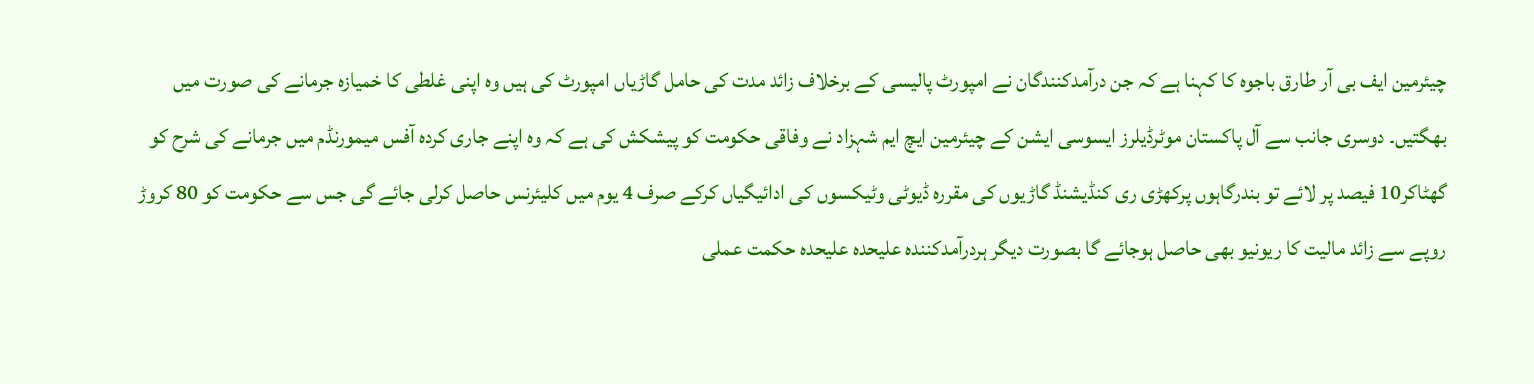چیئرمین ایف بی آر طارق باجوہ کا کہنا ہے کہ جن درآمدکنندگان نے امپورٹ پالیسی کے برخلاف زائد مدت کی حامل گاڑیاں امپورٹ کی ہیں وہ اپنی غلطی کا خمیازہ جرمانے کی صورت میں بھگتیں۔ دوسری جانب سے آل پاکستان موٹرڈیلرز ایسوسی ایشن کے چیئرمین ایچ ایم شہزاد نے وفاقی حکومت کو پیشکش کی ہے کہ وہ اپنے جاری کردہ آفس میمورنڈم میں جرمانے کی شرح کو گھٹاکر10 فیصد پر لائے تو بندرگاہوں پرکھڑی ری کنڈیشنڈ گاڑیوں کی مقررہ ڈیوٹی وٹیکسوں کی ادائیگیاں کرکے صرف 4 یوم میں کلیئرنس حاصل کرلی جائے گی جس سے حکومت کو 80 کروڑ روپے سے زائد مالیت کا ریونیو بھی حاصل ہوجائے گا بصورت دیگر ہردرآمدکنندہ علیحدہ علیحدہ حکمت عملی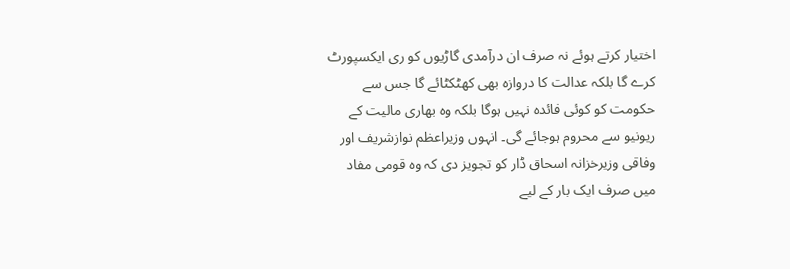اختیار کرتے ہوئے نہ صرف ان درآمدی گاڑیوں کو ری ایکسپورٹ کرے گا بلکہ عدالت کا دروازہ بھی کھٹکٹائے گا جس سے حکومت کو کوئی فائدہ نہیں ہوگا بلکہ وہ بھاری مالیت کے ریونیو سے محروم ہوجائے گی۔ انہوں وزیراعظم نوازشریف اور وفاقی وزیرخزانہ اسحاق ڈار کو تجویز دی کہ وہ قومی مفاد میں صرف ایک بار کے لیے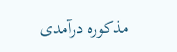مذکورہ درآمدی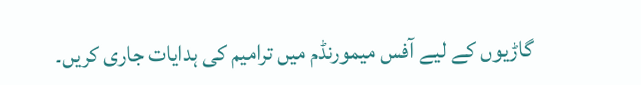گاڑیوں کے لیے آفس میمورنڈم میں ترامیم کی ہدایات جاری کریں۔